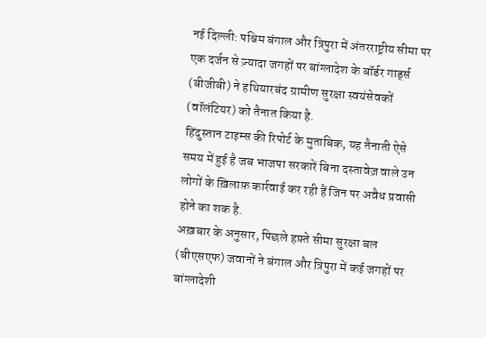नई दिल्ली: पश्चिम बंगाल और त्रिपुरा में अंतरराष्ट्रीय सीमा पर एक दर्जन से ज़्यादा जगहों पर बांग्लादेश के बॉर्डर गार्ड्स (बीजीबी) ने हथियारबंद ग्रामीण सुरक्षा स्वयंसेवकों (वॉलंटियर) को तैनात किया है.
हिंदुस्तान टाइम्स की रिपोर्ट के मुताबिक, यह तैनाती ऐसे समय में हुई है जब भाजपा सरकारें बिना दस्तावेज़ वाले उन लोगों के ख़िलाफ़ कार्रवाई कर रही हैं जिन पर अवैध प्रवासी होने का शक है.
अख़बार के अनुसार, पिछले हफ़्ते सीमा सुरक्षा बल (बीएसएफ) जवानों ने बंगाल और त्रिपुरा में कई जगहों पर बांग्लादेशी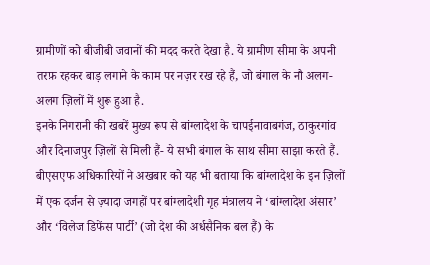ग्रामीणों को बीजीबी जवानों की मदद करते देखा है. ये ग्रामीण सीमा के अपनी तरफ़ रहकर बाड़ लगाने के काम पर नज़र रख रहे हैं, जो बंगाल के नौ अलग-अलग ज़िलों में शुरू हुआ है.
इनके निगरानी की खबरें मुख्य रूप से बांग्लादेश के चापईनावाबगंज, ठाकुरगांव और दिनाजपुर ज़िलों से मिली हैं- ये सभी बंगाल के साथ सीमा साझा करते हैं.
बीएसएफ अधिकारियों ने अखबार को यह भी बताया कि बांग्लादेश के इन ज़िलों में एक दर्जन से ज़्यादा जगहों पर बांग्लादेशी गृह मंत्रालय ने ‘बांग्लादेश अंसार’ और ‘विलेज डिफेंस पार्टी’ (जो देश की अर्धसैनिक बल हैं) के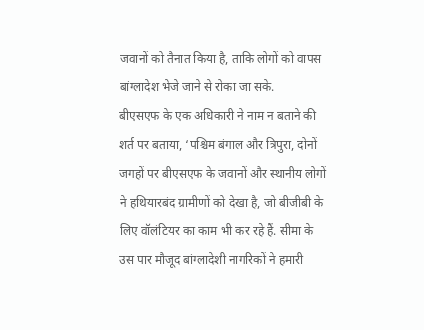जवानों को तैनात किया है, ताकि लोगों को वापस बांग्लादेश भेजे जाने से रोका जा सके.
बीएसएफ के एक अधिकारी ने नाम न बताने की शर्त पर बताया, ‘पश्चिम बंगाल और त्रिपुरा, दोनों जगहों पर बीएसएफ के जवानों और स्थानीय लोगों ने हथियारबंद ग्रामीणों को देखा है, जो बीजीबी के लिए वॉलंटियर का काम भी कर रहे हैं. सीमा के उस पार मौजूद बांग्लादेशी नागरिकों ने हमारी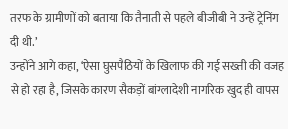तरफ के ग्रामीणों को बताया कि तैनाती से पहले बीजीबी ने उन्हें ट्रेनिंग दी थी.’
उन्होंने आगे कहा, ‘ऐसा घुसपैठियों के खिलाफ की गई सख्ती की वजह से हो रहा है, जिसके कारण सैकड़ों बांग्लादेशी नागरिक खुद ही वापस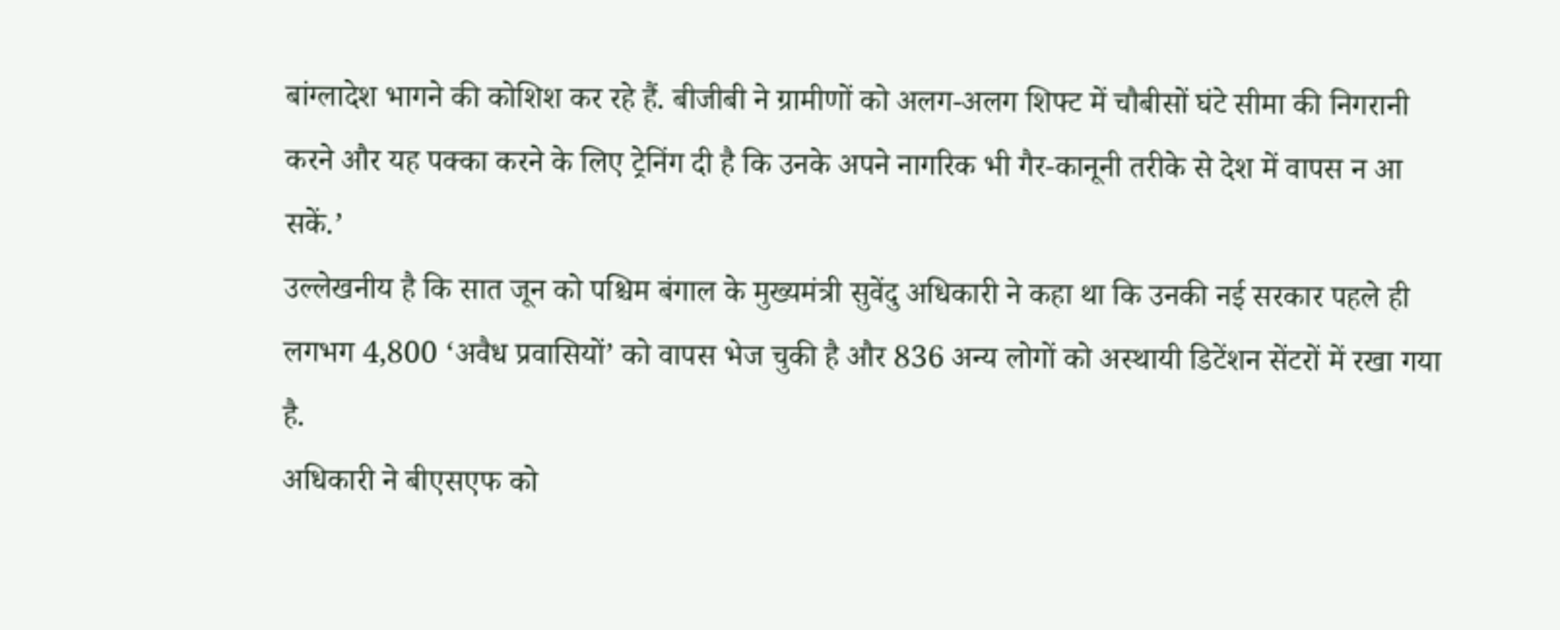बांग्लादेश भागने की कोशिश कर रहे हैं. बीजीबी ने ग्रामीणों को अलग-अलग शिफ्ट में चौबीसों घंटे सीमा की निगरानी करने और यह पक्का करने के लिए ट्रेनिंग दी है कि उनके अपने नागरिक भी गैर-कानूनी तरीके से देश में वापस न आ सकें.’
उल्लेखनीय है कि सात जून को पश्चिम बंगाल के मुख्यमंत्री सुवेंदु अधिकारी ने कहा था कि उनकी नई सरकार पहले ही लगभग 4,800 ‘अवैध प्रवासियों’ को वापस भेज चुकी है और 836 अन्य लोगों को अस्थायी डिटेंशन सेंटरों में रखा गया है.
अधिकारी ने बीएसएफ को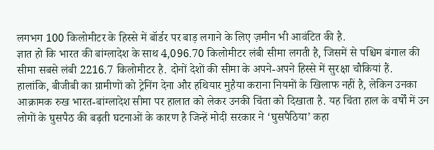लगभग 100 किलोमीटर के हिस्से में बॉर्डर पर बाड़ लगाने के लिए ज़मीन भी आवंटित की है.
ज्ञात हो कि भारत की बांग्लादेश के साथ 4,096.70 किलोमीटर लंबी सीमा लगती है, जिसमें से पश्चिम बंगाल की सीमा सबसे लंबी 2216.7 किलोमीटर है. दोनों देशों की सीमा के अपने-अपने हिस्से में सुरक्षा चौकियां हैं.
हालांकि, बीजीबी का ग्रामीणों को ट्रेनिंग देना और हथियार मुहैया कराना नियमों के खिलाफ नहीं है, लेकिन उनका आक्रामक रुख भारत-बांग्लादेश सीमा पर हालात को लेकर उनकी चिंता को दिखाता है. यह चिंता हाल के वर्षों में उन लोगों के घुसपैठ की बढ़ती घटनाओं के कारण है जिन्हें मोदी सरकार ने ‘घुसपैठिया’ कहा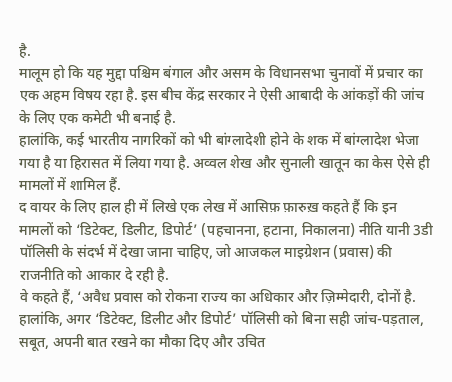है.
मालूम हो कि यह मुद्दा पश्चिम बंगाल और असम के विधानसभा चुनावों में प्रचार का एक अहम विषय रहा है. इस बीच केंद्र सरकार ने ऐसी आबादी के आंकड़ों की जांच के लिए एक कमेटी भी बनाई है.
हालांकि, कई भारतीय नागरिकों को भी बांग्लादेशी होने के शक में बांग्लादेश भेजा गया है या हिरासत में लिया गया है. अव्वल शेख और सुनाली खातून का केस ऐसे ही मामलों में शामिल हैं.
द वायर के लिए हाल ही में लिखे एक लेख में आसिफ़ फ़ारुख़ कहते हैं कि इन मामलों को ‘डिटेक्ट, डिलीट, डिपोर्ट’ (पहचानना, हटाना, निकालना) नीति यानी 3डी पॉलिसी के संदर्भ में देखा जाना चाहिए, जो आजकल माइग्रेशन (प्रवास) की राजनीति को आकार दे रही है.
वे कहते हैं, ‘अवैध प्रवास को रोकना राज्य का अधिकार और ज़िम्मेदारी, दोनों है. हालांकि, अगर ‘डिटेक्ट, डिलीट और डिपोर्ट’ पॉलिसी को बिना सही जांच-पड़ताल, सबूत, अपनी बात रखने का मौका दिए और उचित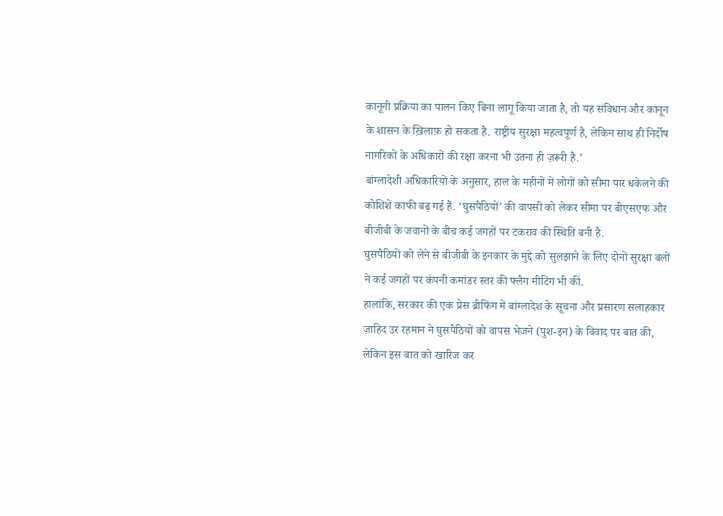कानूनी प्रक्रिया का पालन किए बिना लागू किया जाता है, तो यह संविधान और कानून के शासन के ख़िलाफ़ हो सकता है. राष्ट्रीय सुरक्षा महत्वपूर्ण है, लेकिन साथ ही निर्दोष नागरिकों के अधिकारों की रक्षा करना भी उतना ही ज़रूरी है.’
बांग्लादेशी अधिकारियों के अनुसार, हाल के महीनों में लोगों को सीमा पार धकेलने की कोशिशें काफी बढ़ गई हैं. ‘घुसपैठियों’ की वापसी को लेकर सीमा पर बीएसएफ और बीजीबी के जवानों के बीच कई जगहों पर टकराव की स्थिति बनी है.
घुसपैठियों को लेने से बीजीबी के इनकार के मुद्दे को सुलझाने के लिए दोनों सुरक्षा बलों ने कई जगहों पर कंपनी कमांडर स्तर की फ्लैग मीटिंग भी कीं.
हालांकि, सरकार की एक प्रेस ब्रीफिंग में बांग्लादेश के सूचना और प्रसारण सलाहकार ज़ाहिद उर रहमान ने घुसपैठियों को वापस भेजने (पुश-इन) के विवाद पर बात की, लेकिन इस बात को खारिज कर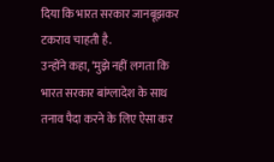दिया कि भारत सरकार जानबूझकर टकराव चाहती है.
उन्होंने कहा, ‘मुझे नहीं लगता कि भारत सरकार बांग्लादेश के साथ तनाव पैदा करने के लिए ऐसा कर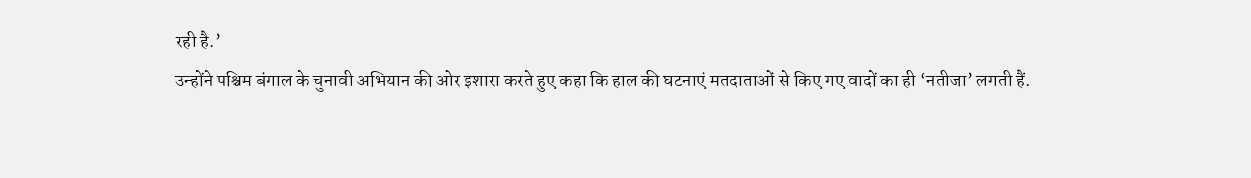रही है.’
उन्होंने पश्चिम बंगाल के चुनावी अभियान की ओर इशारा करते हुए कहा कि हाल की घटनाएं मतदाताओं से किए गए वादों का ही ‘नतीजा’ लगती हैं.